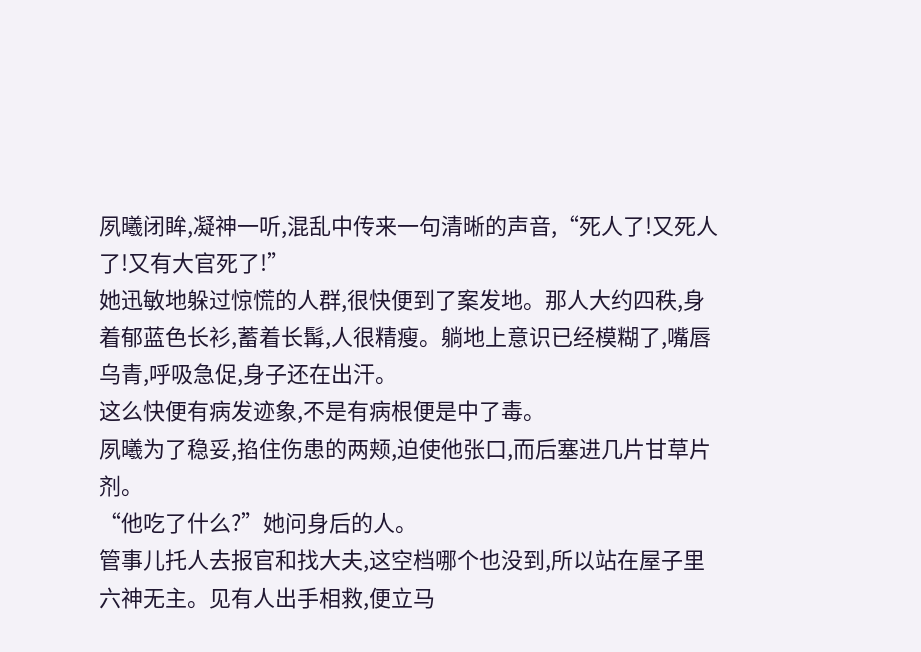夙曦闭眸,凝神一听,混乱中传来一句清晰的声音,“死人了!又死人了!又有大官死了!”
她迅敏地躲过惊慌的人群,很快便到了案发地。那人大约四秩,身着郁蓝色长衫,蓄着长髯,人很精瘦。躺地上意识已经模糊了,嘴唇乌青,呼吸急促,身子还在出汗。
这么快便有病发迹象,不是有病根便是中了毒。
夙曦为了稳妥,掐住伤患的两颊,迫使他张口,而后塞进几片甘草片剂。
“他吃了什么?”她问身后的人。
管事儿托人去报官和找大夫,这空档哪个也没到,所以站在屋子里六神无主。见有人出手相救,便立马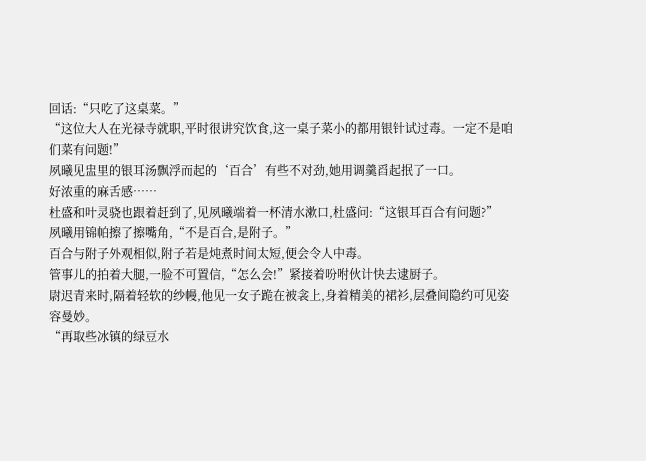回话:“只吃了这桌菜。”
“这位大人在光禄寺就职,平时很讲究饮食,这一桌子菜小的都用银针试过毒。一定不是咱们菜有问题!”
夙曦见盅里的银耳汤飘浮而起的‘百合’有些不对劲,她用调羹舀起抿了一口。
好浓重的麻舌感……
杜盛和叶灵骁也跟着赶到了,见夙曦端着一杯清水漱口,杜盛问:“这银耳百合有问题?”
夙曦用锦帕擦了擦嘴角,“不是百合,是附子。”
百合与附子外观相似,附子若是炖煮时间太短,便会令人中毒。
管事儿的拍着大腿,一脸不可置信,“怎么会!”紧接着吩咐伙计快去逮厨子。
尉迟青来时,隔着轻软的纱幔,他见一女子跪在被衾上,身着精美的裙衫,层叠间隐约可见姿容曼妙。
“再取些冰镇的绿豆水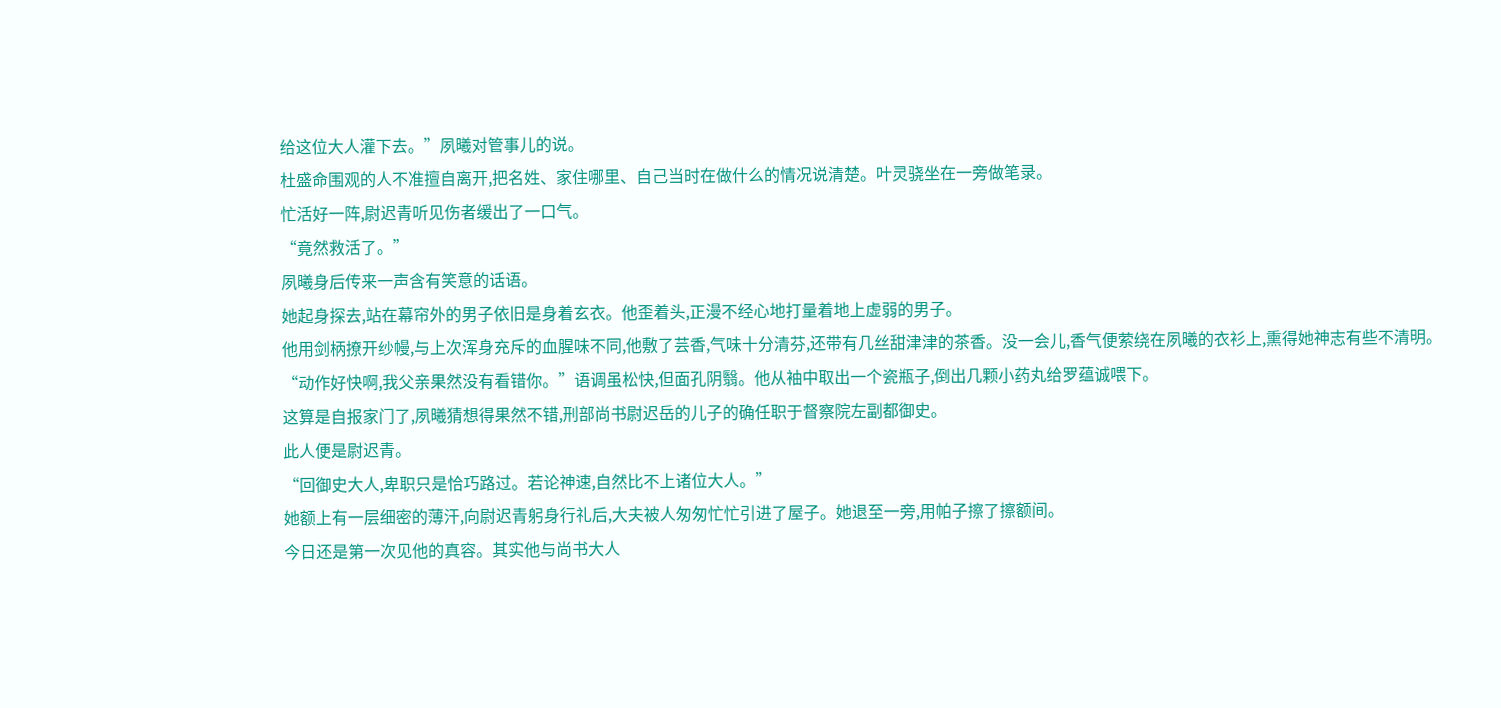给这位大人灌下去。”夙曦对管事儿的说。
杜盛命围观的人不准擅自离开,把名姓、家住哪里、自己当时在做什么的情况说清楚。叶灵骁坐在一旁做笔录。
忙活好一阵,尉迟青听见伤者缓出了一口气。
“竟然救活了。”
夙曦身后传来一声含有笑意的话语。
她起身探去,站在幕帘外的男子依旧是身着玄衣。他歪着头,正漫不经心地打量着地上虚弱的男子。
他用剑柄撩开纱幔,与上次浑身充斥的血腥味不同,他敷了芸香,气味十分清芬,还带有几丝甜津津的茶香。没一会儿,香气便萦绕在夙曦的衣衫上,熏得她神志有些不清明。
“动作好快啊,我父亲果然没有看错你。”语调虽松快,但面孔阴翳。他从袖中取出一个瓷瓶子,倒出几颗小药丸给罗蕴诚喂下。
这算是自报家门了,夙曦猜想得果然不错,刑部尚书尉迟岳的儿子的确任职于督察院左副都御史。
此人便是尉迟青。
“回御史大人,卑职只是恰巧路过。若论神速,自然比不上诸位大人。”
她额上有一层细密的薄汗,向尉迟青躬身行礼后,大夫被人匆匆忙忙引进了屋子。她退至一旁,用帕子擦了擦额间。
今日还是第一次见他的真容。其实他与尚书大人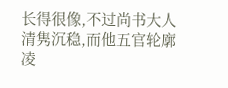长得很像,不过尚书大人清隽沉稳,而他五官轮廓凌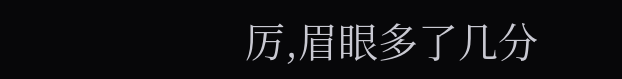厉,眉眼多了几分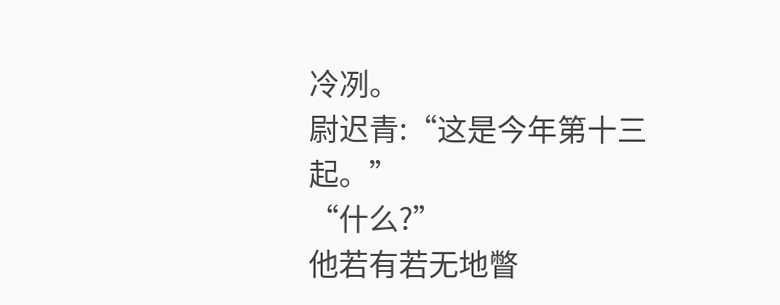冷冽。
尉迟青:“这是今年第十三起。”
“什么?”
他若有若无地瞥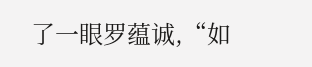了一眼罗蕴诚,“如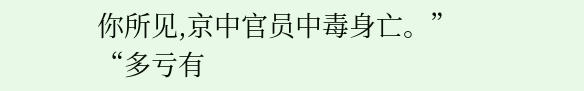你所见,京中官员中毒身亡。”
“多亏有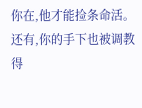你在,他才能捡条命活。还有,你的手下也被调教得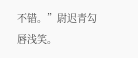不错。”尉迟青勾唇浅笑。